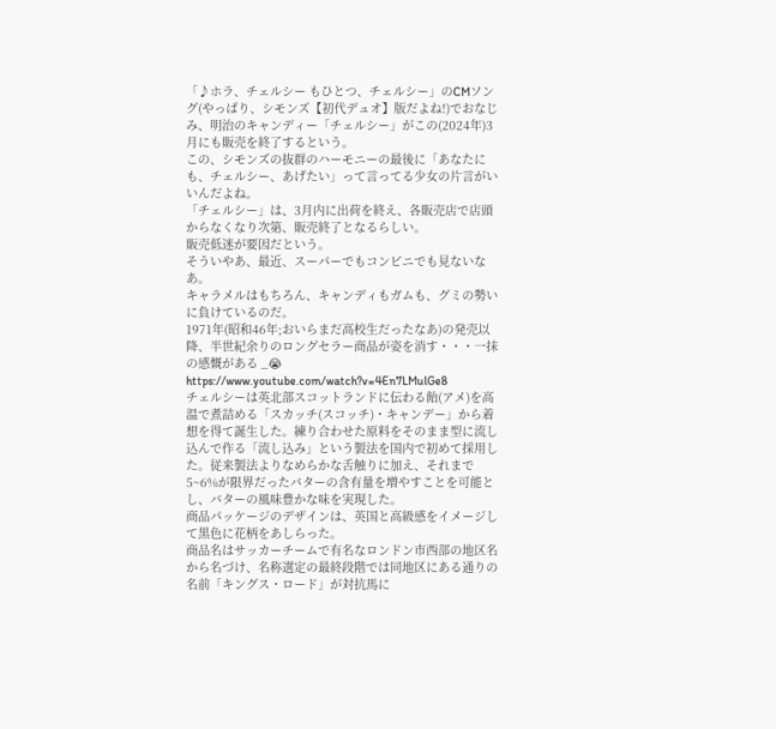「♪ホラ、チェルシー もひとつ、チェルシー」のCMソング(やっぱり、シモンズ【初代デュオ】版だよね!)でおなじみ、明治のキャンディー「チェルシー」がこの(2024年)3月にも販売を終了するという。
この、シモンズの抜群のハーモニーの最後に「あなたにも、チェルシー、あげたい」って言ってる少女の片言がいいんだよね。
「チェルシー」は、3月内に出荷を終え、各販売店で店頭からなくなり次第、販売終了となるらしい。
販売低迷が要因だという。
そういやあ、最近、スーパーでもコンビニでも見ないなあ。
キャラメルはもちろん、キャンディもガムも、グミの勢いに負けているのだ。
1971年(昭和46年;おいらまだ高校生だったなあ)の発売以降、半世紀余りのロングセラー商品が姿を消す・・・一抹の感慨がある _😭
https://www.youtube.com/watch?v=4En7LMulGe8
チェルシーは英北部スコットランドに伝わる飴(アメ)を高温で煮詰める「スカッチ(スコッチ)・キャンデー」から着想を得て誕生した。練り合わせた原料をそのまま型に流し込んで作る「流し込み」という製法を国内で初めて採用した。従来製法よりなめらかな舌触りに加え、それまで5~6%が限界だったバターの含有量を増やすことを可能とし、バターの風味豊かな味を実現した。
商品パッケージのデザインは、英国と高級感をイメージして黒色に花柄をあしらった。
商品名はサッカーチームで有名なロンドン市西部の地区名から名づけ、名称選定の最終段階では同地区にある通りの名前「キングス・ロード」が対抗馬に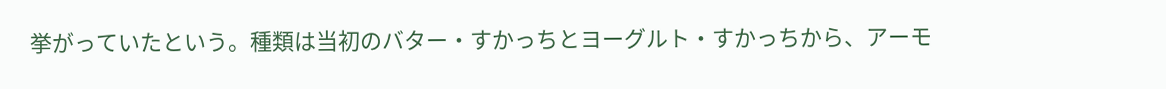挙がっていたという。種類は当初のバター・すかっちとヨーグルト・すかっちから、アーモ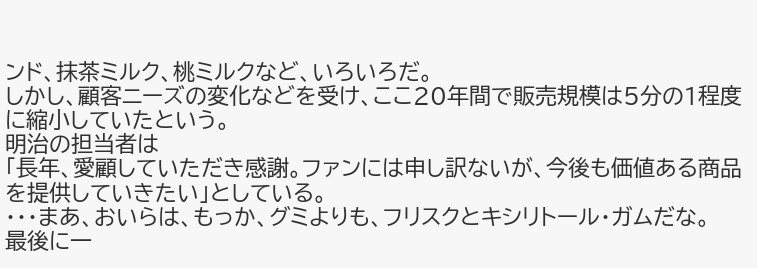ンド、抹茶ミルク、桃ミルクなど、いろいろだ。
しかし、顧客ニーズの変化などを受け、ここ20年間で販売規模は5分の1程度に縮小していたという。
明治の担当者は
「長年、愛顧していただき感謝。ファンには申し訳ないが、今後も価値ある商品を提供していきたい」としている。
・・・まあ、おいらは、もっか、グミよりも、フリスクとキシリトール・ガムだな。
最後に一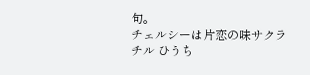句。
チェルシーは片恋の味サクラチル ひうち